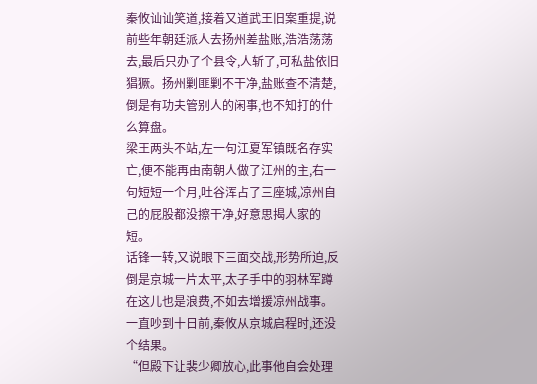秦攸讪讪笑道,接着又道武王旧案重提,说前些年朝廷派人去扬州差盐账,浩浩荡荡去,最后只办了个县令,人斩了,可私盐依旧猖獗。扬州剿匪剿不干净,盐账查不清楚,倒是有功夫管别人的闲事,也不知打的什么算盘。
梁王两头不站,左一句江夏军镇既名存实亡,便不能再由南朝人做了江州的主,右一句短短一个月,吐谷浑占了三座城,凉州自己的屁股都没擦干净,好意思揭人家的短。
话锋一转,又说眼下三面交战,形势所迫,反倒是京城一片太平,太子手中的羽林军蹲在这儿也是浪费,不如去增援凉州战事。
一直吵到十日前,秦攸从京城启程时,还没个结果。
“但殿下让裴少卿放心,此事他自会处理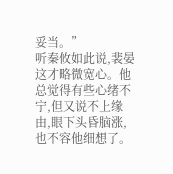妥当。”
听秦攸如此说,裴晏这才略微宽心。他总觉得有些心绪不宁,但又说不上缘由,眼下头昏脑涨,也不容他细想了。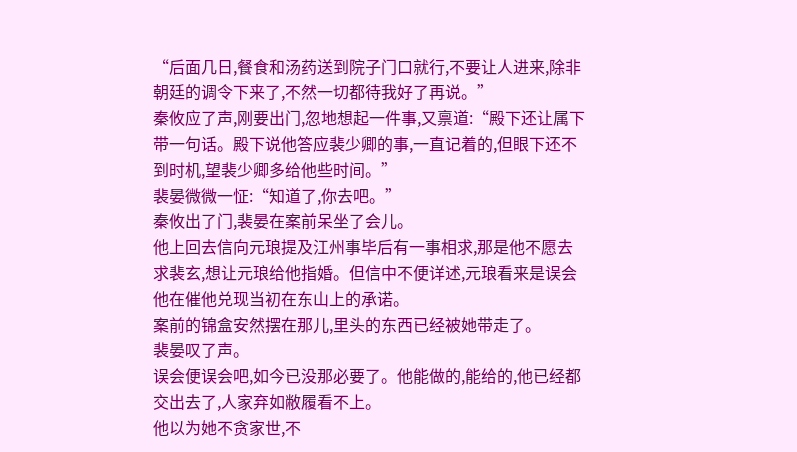“后面几日,餐食和汤药送到院子门口就行,不要让人进来,除非朝廷的调令下来了,不然一切都待我好了再说。”
秦攸应了声,刚要出门,忽地想起一件事,又禀道:“殿下还让属下带一句话。殿下说他答应裴少卿的事,一直记着的,但眼下还不到时机,望裴少卿多给他些时间。”
裴晏微微一怔:“知道了,你去吧。”
秦攸出了门,裴晏在案前呆坐了会儿。
他上回去信向元琅提及江州事毕后有一事相求,那是他不愿去求裴玄,想让元琅给他指婚。但信中不便详述,元琅看来是误会他在催他兑现当初在东山上的承诺。
案前的锦盒安然摆在那儿,里头的东西已经被她带走了。
裴晏叹了声。
误会便误会吧,如今已没那必要了。他能做的,能给的,他已经都交出去了,人家弃如敝履看不上。
他以为她不贪家世,不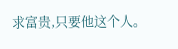求富贵,只要他这个人。